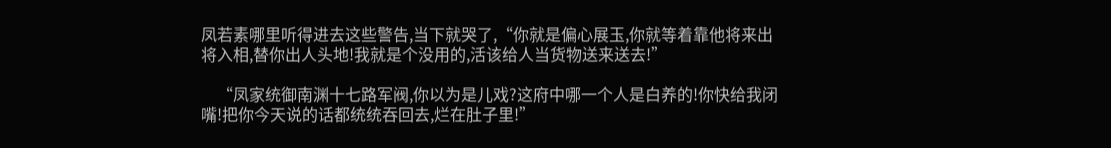凤若素哪里听得进去这些警告,当下就哭了,“你就是偏心展玉,你就等着靠他将来出将入相,替你出人头地!我就是个没用的,活该给人当货物送来送去!”

    “凤家统御南渊十七路军阀,你以为是儿戏?这府中哪一个人是白养的!你快给我闭嘴!把你今天说的话都统统吞回去,烂在肚子里!”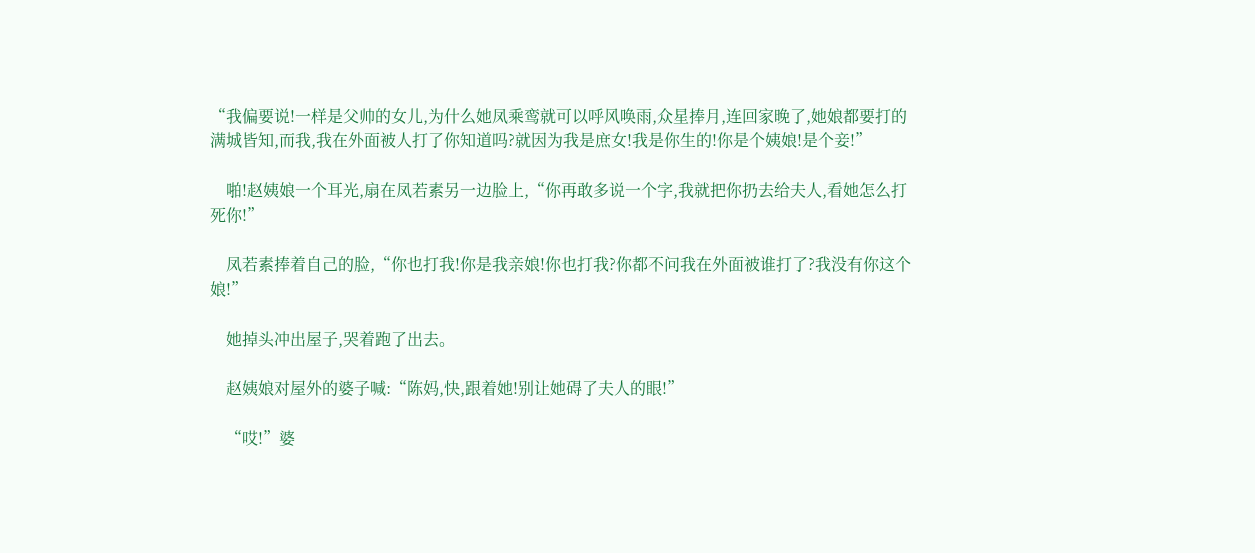“我偏要说!一样是父帅的女儿,为什么她凤乘鸾就可以呼风唤雨,众星捧月,连回家晚了,她娘都要打的满城皆知,而我,我在外面被人打了你知道吗?就因为我是庶女!我是你生的!你是个姨娘!是个妾!”

    啪!赵姨娘一个耳光,扇在凤若素另一边脸上,“你再敢多说一个字,我就把你扔去给夫人,看她怎么打死你!”

    凤若素捧着自己的脸,“你也打我!你是我亲娘!你也打我?你都不问我在外面被谁打了?我没有你这个娘!”

    她掉头冲出屋子,哭着跑了出去。

    赵姨娘对屋外的婆子喊:“陈妈,快,跟着她!别让她碍了夫人的眼!”

    “哎!”婆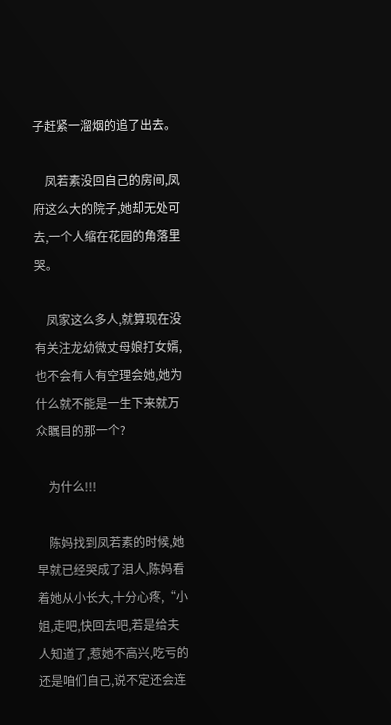子赶紧一溜烟的追了出去。

    凤若素没回自己的房间,凤府这么大的院子,她却无处可去,一个人缩在花园的角落里哭。

    凤家这么多人,就算现在没有关注龙幼微丈母娘打女婿,也不会有人有空理会她,她为什么就不能是一生下来就万众瞩目的那一个?

    为什么!!!

    陈妈找到凤若素的时候,她早就已经哭成了泪人,陈妈看着她从小长大,十分心疼,“小姐,走吧,快回去吧,若是给夫人知道了,惹她不高兴,吃亏的还是咱们自己,说不定还会连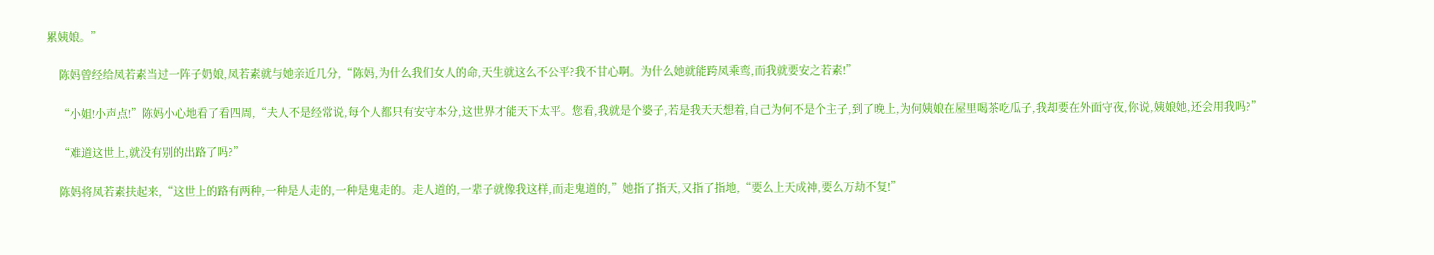累姨娘。”

    陈妈曾经给凤若素当过一阵子奶娘,凤若素就与她亲近几分,“陈妈,为什么我们女人的命,天生就这么不公平?我不甘心啊。为什么她就能跨凤乘鸾,而我就要安之若素!”

    “小姐!小声点!”陈妈小心地看了看四周,“夫人不是经常说,每个人都只有安守本分,这世界才能天下太平。您看,我就是个婆子,若是我天天想着,自己为何不是个主子,到了晚上,为何姨娘在屋里喝茶吃瓜子,我却要在外面守夜,你说,姨娘她,还会用我吗?”

    “难道这世上,就没有别的出路了吗?”

    陈妈将凤若素扶起来,“这世上的路有两种,一种是人走的,一种是鬼走的。走人道的,一辈子就像我这样,而走鬼道的,”她指了指天,又指了指地,“要么上天成神,要么万劫不复!”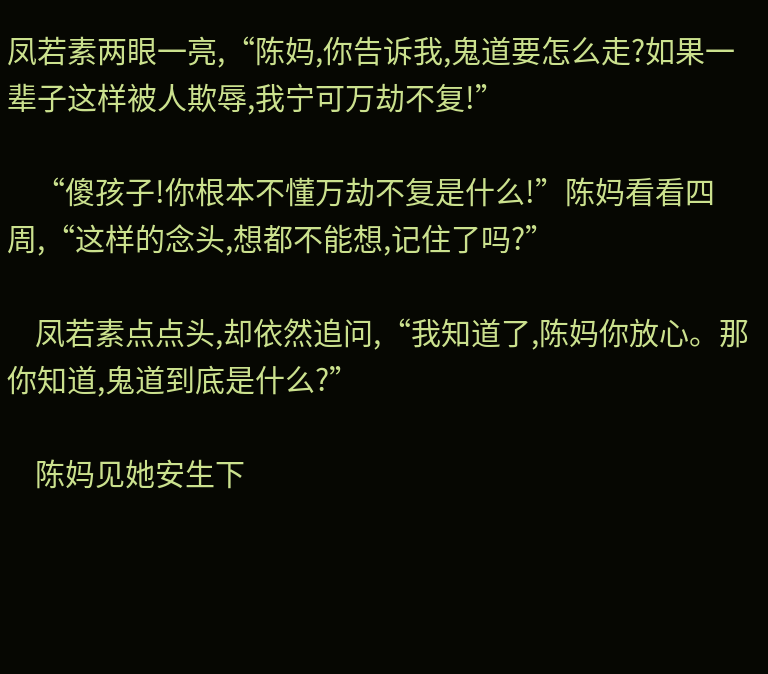凤若素两眼一亮,“陈妈,你告诉我,鬼道要怎么走?如果一辈子这样被人欺辱,我宁可万劫不复!”

    “傻孩子!你根本不懂万劫不复是什么!”陈妈看看四周,“这样的念头,想都不能想,记住了吗?”

    凤若素点点头,却依然追问,“我知道了,陈妈你放心。那你知道,鬼道到底是什么?”

    陈妈见她安生下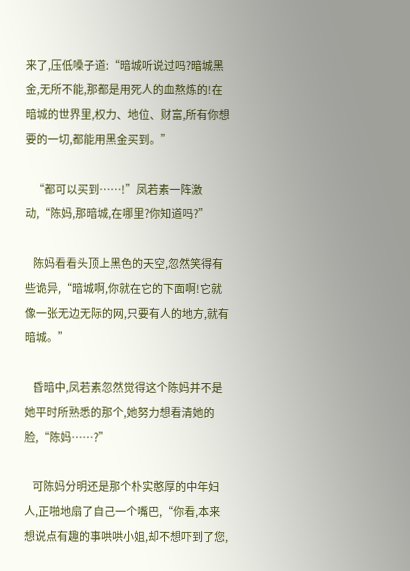来了,压低嗓子道:“暗城听说过吗?暗城黑金,无所不能,那都是用死人的血熬炼的!在暗城的世界里,权力、地位、财富,所有你想要的一切,都能用黑金买到。”

    “都可以买到……!”凤若素一阵激动,“陈妈,那暗城,在哪里?你知道吗?”

    陈妈看看头顶上黑色的天空,忽然笑得有些诡异,“暗城啊,你就在它的下面啊!它就像一张无边无际的网,只要有人的地方,就有暗城。”

    昏暗中,凤若素忽然觉得这个陈妈并不是她平时所熟悉的那个,她努力想看清她的脸,“陈妈……?”

    可陈妈分明还是那个朴实憨厚的中年妇人,正啪地扇了自己一个嘴巴,“你看,本来想说点有趣的事哄哄小姐,却不想吓到了您,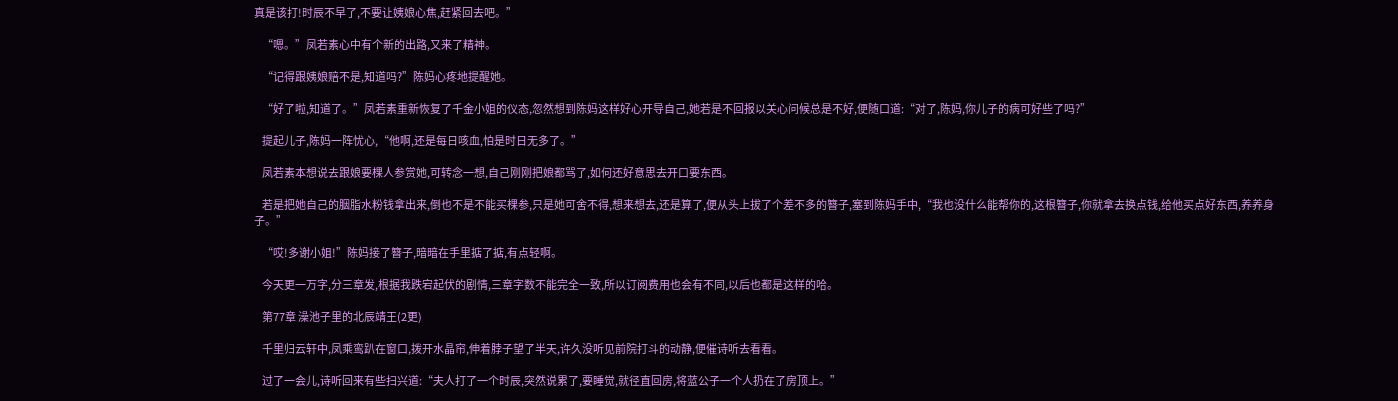真是该打!时辰不早了,不要让姨娘心焦,赶紧回去吧。”

    “嗯。”凤若素心中有个新的出路,又来了精神。

    “记得跟姨娘赔不是,知道吗?”陈妈心疼地提醒她。

    “好了啦,知道了。”凤若素重新恢复了千金小姐的仪态,忽然想到陈妈这样好心开导自己,她若是不回报以关心问候总是不好,便随口道:“对了,陈妈,你儿子的病可好些了吗?”

    提起儿子,陈妈一阵忧心,“他啊,还是每日咳血,怕是时日无多了。”

    凤若素本想说去跟娘要棵人参赏她,可转念一想,自己刚刚把娘都骂了,如何还好意思去开口要东西。

    若是把她自己的胭脂水粉钱拿出来,倒也不是不能买棵参,只是她可舍不得,想来想去,还是算了,便从头上拔了个差不多的簪子,塞到陈妈手中,“我也没什么能帮你的,这根簪子,你就拿去换点钱,给他买点好东西,养养身子。”

    “哎!多谢小姐!”陈妈接了簪子,暗暗在手里掂了掂,有点轻啊。

    今天更一万字,分三章发,根据我跌宕起伏的剧情,三章字数不能完全一致,所以订阅费用也会有不同,以后也都是这样的哈。

    第77章 澡池子里的北辰靖王(2更)

    千里归云轩中,凤乘鸾趴在窗口,拨开水晶帘,伸着脖子望了半天,许久没听见前院打斗的动静,便催诗听去看看。

    过了一会儿,诗听回来有些扫兴道:“夫人打了一个时辰,突然说累了,要睡觉,就径直回房,将蓝公子一个人扔在了房顶上。”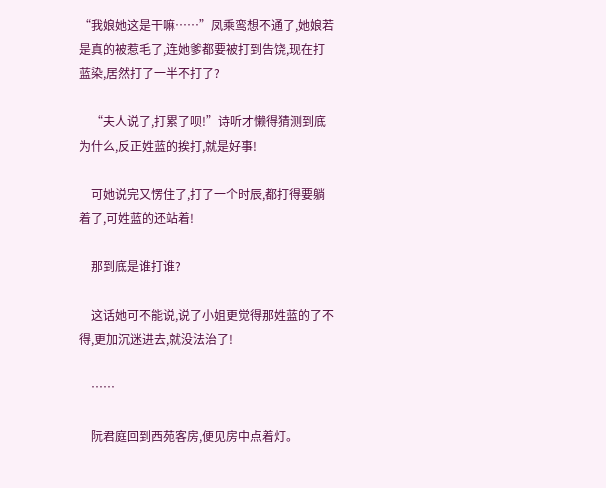“我娘她这是干嘛……”凤乘鸾想不通了,她娘若是真的被惹毛了,连她爹都要被打到告饶,现在打蓝染,居然打了一半不打了?

    “夫人说了,打累了呗!”诗听才懒得猜测到底为什么,反正姓蓝的挨打,就是好事!

    可她说完又愣住了,打了一个时辰,都打得要躺着了,可姓蓝的还站着!

    那到底是谁打谁?

    这话她可不能说,说了小姐更觉得那姓蓝的了不得,更加沉迷进去,就没法治了!

    ……

    阮君庭回到西苑客房,便见房中点着灯。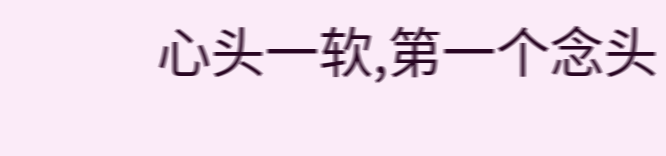心头一软,第一个念头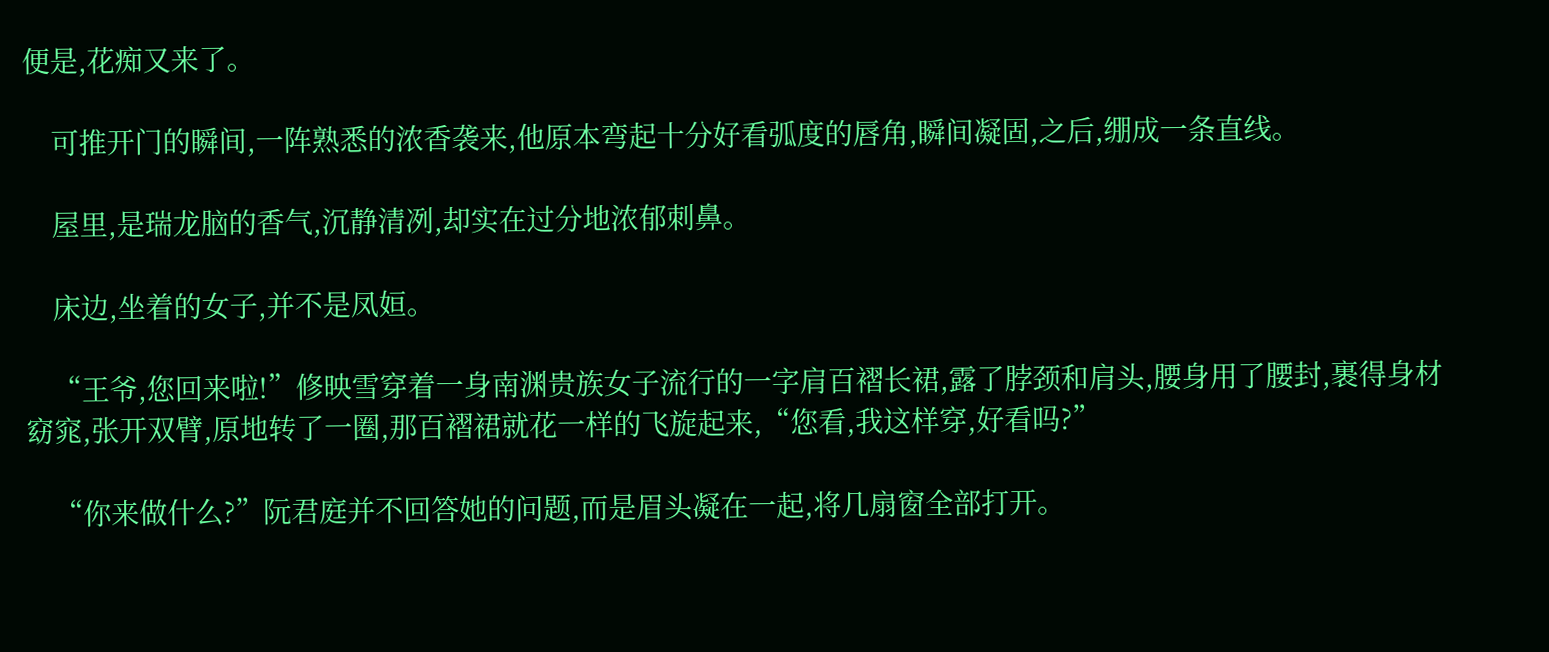便是,花痴又来了。

    可推开门的瞬间,一阵熟悉的浓香袭来,他原本弯起十分好看弧度的唇角,瞬间凝固,之后,绷成一条直线。

    屋里,是瑞龙脑的香气,沉静清冽,却实在过分地浓郁刺鼻。

    床边,坐着的女子,并不是凤姮。

    “王爷,您回来啦!”修映雪穿着一身南渊贵族女子流行的一字肩百褶长裙,露了脖颈和肩头,腰身用了腰封,裹得身材窈窕,张开双臂,原地转了一圈,那百褶裙就花一样的飞旋起来,“您看,我这样穿,好看吗?”

    “你来做什么?”阮君庭并不回答她的问题,而是眉头凝在一起,将几扇窗全部打开。